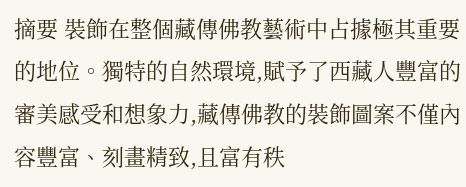摘要 裝飾在整個藏傳佛教藝術中占據極其重要的地位。獨特的自然環境,賦予了西藏人豐富的審美感受和想象力,藏傳佛教的裝飾圖案不僅內容豐富、刻畫精致,且富有秩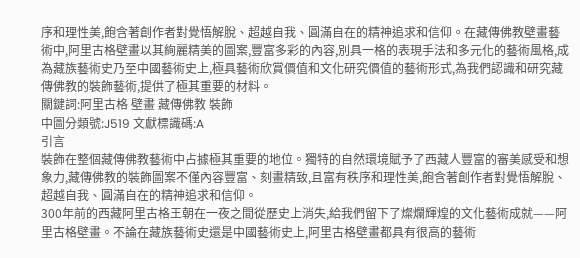序和理性美,飽含著創作者對覺悟解脫、超越自我、圓滿自在的精神追求和信仰。在藏傳佛教壁畫藝術中,阿里古格壁畫以其絢麗精美的圖案,豐富多彩的內容,別具一格的表現手法和多元化的藝術風格,成為藏族藝術史乃至中國藝術史上,極具藝術欣賞價值和文化研究價值的藝術形式,為我們認識和研究藏傳佛教的裝飾藝術,提供了極其重要的材料。
關鍵詞:阿里古格 壁畫 藏傳佛教 裝飾
中圖分類號:J519 文獻標識碼:A
引言
裝飾在整個藏傳佛教藝術中占據極其重要的地位。獨特的自然環境賦予了西藏人豐富的審美感受和想象力,藏傳佛教的裝飾圖案不僅內容豐富、刻畫精致,且富有秩序和理性美,飽含著創作者對覺悟解脫、超越自我、圓滿自在的精神追求和信仰。
300年前的西藏阿里古格王朝在一夜之間從歷史上消失,給我們留下了燦爛輝煌的文化藝術成就——阿里古格壁畫。不論在藏族藝術史還是中國藝術史上,阿里古格壁畫都具有很高的藝術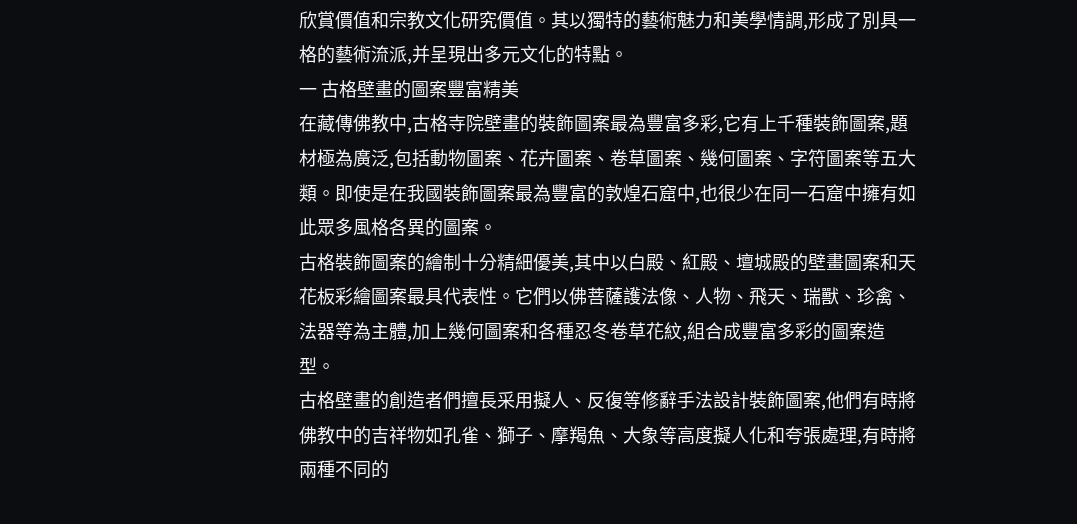欣賞價值和宗教文化研究價值。其以獨特的藝術魅力和美學情調,形成了別具一格的藝術流派,并呈現出多元文化的特點。
一 古格壁畫的圖案豐富精美
在藏傳佛教中,古格寺院壁畫的裝飾圖案最為豐富多彩,它有上千種裝飾圖案,題材極為廣泛,包括動物圖案、花卉圖案、卷草圖案、幾何圖案、字符圖案等五大類。即使是在我國裝飾圖案最為豐富的敦煌石窟中,也很少在同一石窟中擁有如此眾多風格各異的圖案。
古格裝飾圖案的繪制十分精細優美,其中以白殿、紅殿、壇城殿的壁畫圖案和天花板彩繪圖案最具代表性。它們以佛菩薩護法像、人物、飛天、瑞獸、珍禽、法器等為主體,加上幾何圖案和各種忍冬卷草花紋,組合成豐富多彩的圖案造型。
古格壁畫的創造者們擅長采用擬人、反復等修辭手法設計裝飾圖案,他們有時將佛教中的吉祥物如孔雀、獅子、摩羯魚、大象等高度擬人化和夸張處理,有時將兩種不同的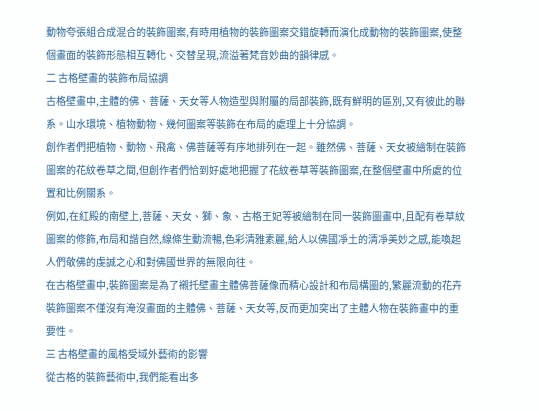動物夸張組合成混合的裝飾圖案,有時用植物的裝飾圖案交錯旋轉而演化成動物的裝飾圖案,使整個畫面的裝飾形態相互轉化、交替呈現,流溢著梵音妙曲的韻律感。
二 古格壁畫的裝飾布局協調
古格壁畫中,主體的佛、菩薩、天女等人物造型與附屬的局部裝飾,既有鮮明的區別,又有彼此的聯系。山水環境、植物動物、幾何圖案等裝飾在布局的處理上十分協調。
創作者們把植物、動物、飛禽、佛菩薩等有序地排列在一起。雖然佛、菩薩、天女被繪制在裝飾圖案的花紋卷草之間,但創作者們恰到好處地把握了花紋卷草等裝飾圖案,在整個壁畫中所處的位置和比例關系。
例如,在紅殿的南壁上,菩薩、天女、獅、象、古格王妃等被繪制在同一裝飾圖畫中,且配有卷草紋圖案的修飾,布局和諧自然,線條生動流暢,色彩清雅素麗,給人以佛國凈土的清凈美妙之感,能喚起人們敬佛的虔誠之心和對佛國世界的無限向往。
在古格壁畫中,裝飾圖案是為了襯托壁畫主體佛菩薩像而精心設計和布局構圖的,繁麗流動的花卉裝飾圖案不僅沒有淹沒畫面的主體佛、菩薩、天女等,反而更加突出了主體人物在裝飾畫中的重要性。
三 古格壁畫的風格受域外藝術的影響
從古格的裝飾藝術中,我們能看出多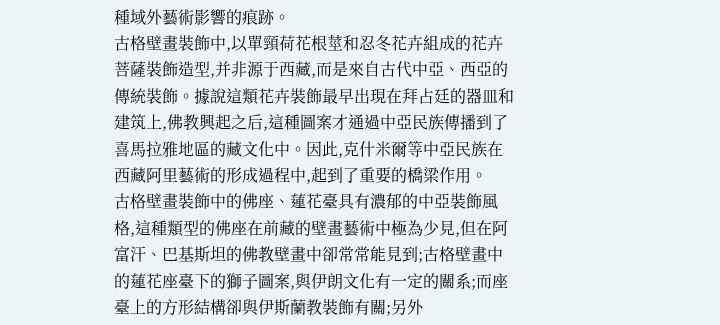種域外藝術影響的痕跡。
古格壁畫裝飾中,以單頸荷花根莖和忍冬花卉組成的花卉菩薩裝飾造型,并非源于西藏,而是來自古代中亞、西亞的傳統裝飾。據說這類花卉裝飾最早出現在拜占廷的器皿和建筑上,佛教興起之后,這種圖案才通過中亞民族傳播到了喜馬拉雅地區的藏文化中。因此,克什米爾等中亞民族在西藏阿里藝術的形成過程中,起到了重要的橋梁作用。
古格壁畫裝飾中的佛座、蓮花臺具有濃郁的中亞裝飾風格,這種類型的佛座在前藏的壁畫藝術中極為少見,但在阿富汗、巴基斯坦的佛教壁畫中卻常常能見到;古格壁畫中的蓮花座臺下的獅子圖案,與伊朗文化有一定的關系;而座臺上的方形結構卻與伊斯蘭教裝飾有關;另外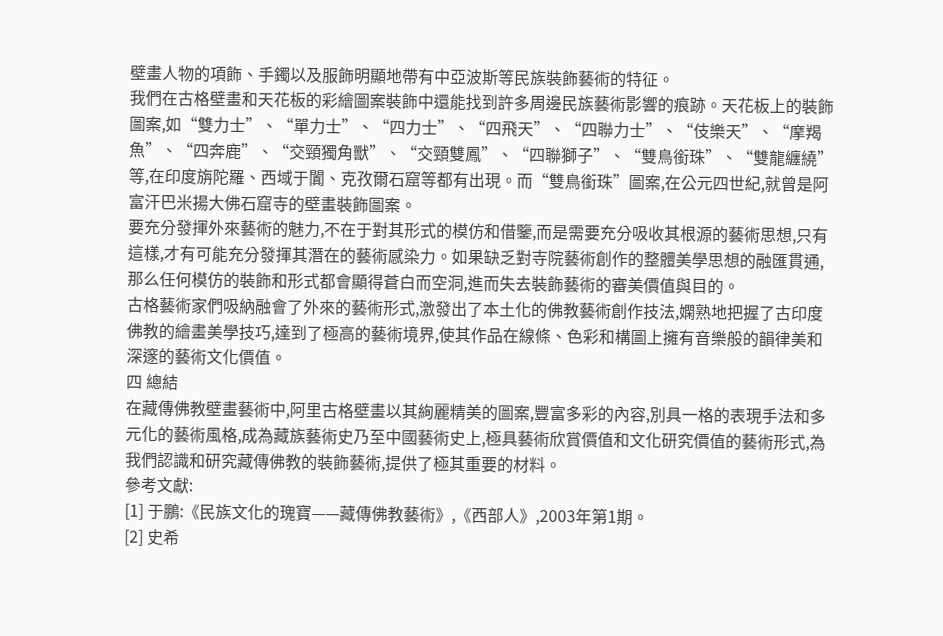壁畫人物的項飾、手鐲以及服飾明顯地帶有中亞波斯等民族裝飾藝術的特征。
我們在古格壁畫和天花板的彩繪圖案裝飾中還能找到許多周邊民族藝術影響的痕跡。天花板上的裝飾圖案,如“雙力士”、“單力士”、“四力士”、“四飛天”、“四聯力士”、“伎樂天”、“摩羯魚”、“四奔鹿”、“交頸獨角獸”、“交頸雙鳳”、“四聯獅子”、“雙鳥銜珠”、“雙龍纏繞”等,在印度旃陀羅、西域于闐、克孜爾石窟等都有出現。而“雙鳥銜珠”圖案,在公元四世紀,就曾是阿富汗巴米揚大佛石窟寺的壁畫裝飾圖案。
要充分發揮外來藝術的魅力,不在于對其形式的模仿和借鑒,而是需要充分吸收其根源的藝術思想,只有這樣,才有可能充分發揮其潛在的藝術感染力。如果缺乏對寺院藝術創作的整體美學思想的融匯貫通,那么任何模仿的裝飾和形式都會顯得蒼白而空洞,進而失去裝飾藝術的審美價值與目的。
古格藝術家們吸納融會了外來的藝術形式,激發出了本土化的佛教藝術創作技法,嫻熟地把握了古印度佛教的繪畫美學技巧,達到了極高的藝術境界,使其作品在線條、色彩和構圖上擁有音樂般的韻律美和深邃的藝術文化價值。
四 總結
在藏傳佛教壁畫藝術中,阿里古格壁畫以其絢麗精美的圖案,豐富多彩的內容,別具一格的表現手法和多元化的藝術風格,成為藏族藝術史乃至中國藝術史上,極具藝術欣賞價值和文化研究價值的藝術形式,為我們認識和研究藏傳佛教的裝飾藝術,提供了極其重要的材料。
參考文獻:
[1] 于鵬:《民族文化的瑰寶——藏傳佛教藝術》,《西部人》,2003年第1期。
[2] 史希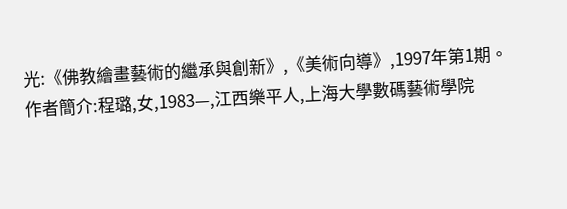光:《佛教繪畫藝術的繼承與創新》,《美術向導》,1997年第1期。
作者簡介:程璐,女,1983—,江西樂平人,上海大學數碼藝術學院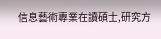信息藝術專業在讀碩士,研究方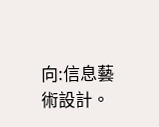向:信息藝術設計。